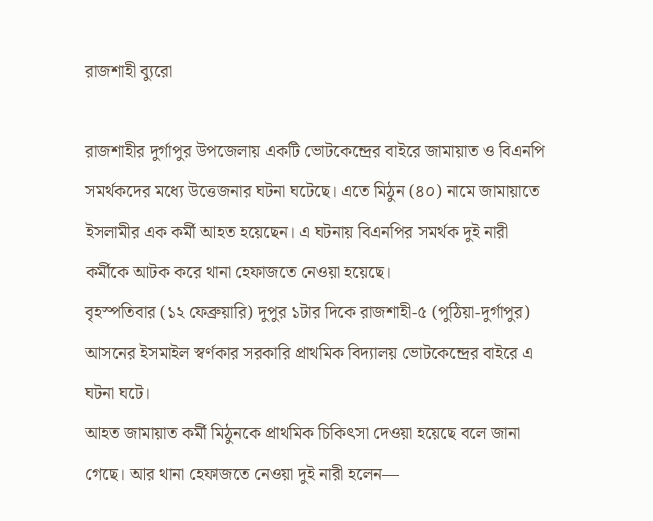রাজশাহী ব্যুরো

রাজশাহীর দুর্গাপুর উপজেলায় একটি ভোটকেন্দ্রের বাইরে জামায়াত ও বিএনপি সমর্থকদের মধ্যে উত্তেজনার ঘটনা ঘটেছে। এতে মিঠুন (৪০) নামে জামায়াতে ইসলামীর এক কর্মী আহত হয়েছেন। এ ঘটনায় বিএনপির সমর্থক দুই নারী কর্মীকে আটক করে থানা হেফাজতে নেওয়া হয়েছে।
বৃহস্পতিবার (১২ ফেব্রুয়ারি) দুপুর ১টার দিকে রাজশাহী-৫ (পুঠিয়া-দুর্গাপুর) আসনের ইসমাইল স্বর্ণকার সরকারি প্রাথমিক বিদ্যালয় ভোটকেন্দ্রের বাইরে এ ঘটনা ঘটে।
আহত জামায়াত কর্মী মিঠুনকে প্রাথমিক চিকিৎসা দেওয়া হয়েছে বলে জানা গেছে। আর থানা হেফাজতে নেওয়া দুই নারী হলেন—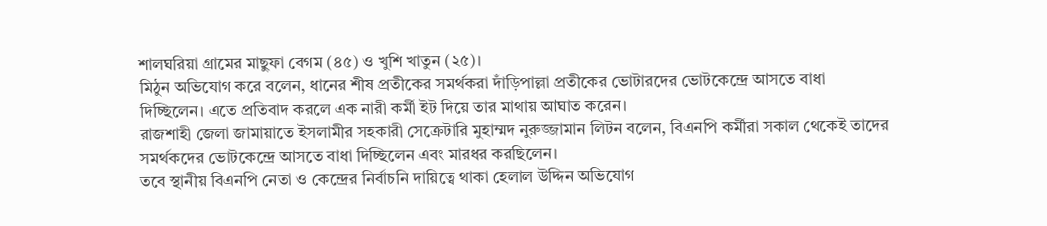শালঘরিয়া গ্রামের মাছুফা বেগম (৪৫) ও খুশি খাতুন (২৫)।
মিঠুন অভিযোগ করে বলেন, ধানের শীষ প্রতীকের সমর্থকরা দাঁড়িপাল্লা প্রতীকের ভোটারদের ভোটকেন্দ্রে আসতে বাধা দিচ্ছিলেন। এতে প্রতিবাদ করলে এক নারী কর্মী ইট দিয়ে তার মাথায় আঘাত করেন।
রাজশাহী জেলা জামায়াতে ইসলামীর সহকারী সেক্রেটারি মুহাম্মদ নুরুজ্জামান লিটন বলেন, বিএনপি কর্মীরা সকাল থেকেই তাদের সমর্থকদের ভোটকেন্দ্রে আসতে বাধা দিচ্ছিলেন এবং মারধর করছিলেন।
তবে স্থানীয় বিএনপি নেতা ও কেন্দ্রের নির্বাচনি দায়িত্বে থাকা হেলাল উদ্দিন অভিযোগ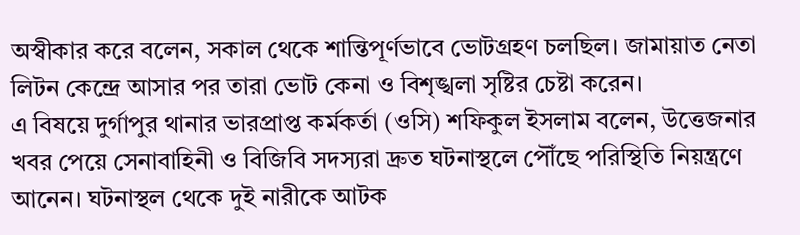অস্বীকার করে বলেন, সকাল থেকে শান্তিপূর্ণভাবে ভোটগ্রহণ চলছিল। জামায়াত নেতা লিটন কেন্দ্রে আসার পর তারা ভোট কেনা ও বিশৃঙ্খলা সৃষ্টির চেষ্টা করেন।
এ বিষয়ে দুর্গাপুর থানার ভারপ্রাপ্ত কর্মকর্তা (ওসি) শফিকুল ইসলাম বলেন, উত্তেজনার খবর পেয়ে সেনাবাহিনী ও বিজিবি সদস্যরা দ্রুত ঘটনাস্থলে পৌঁছে পরিস্থিতি নিয়ন্ত্রণে আনেন। ঘটনাস্থল থেকে দুই নারীকে আটক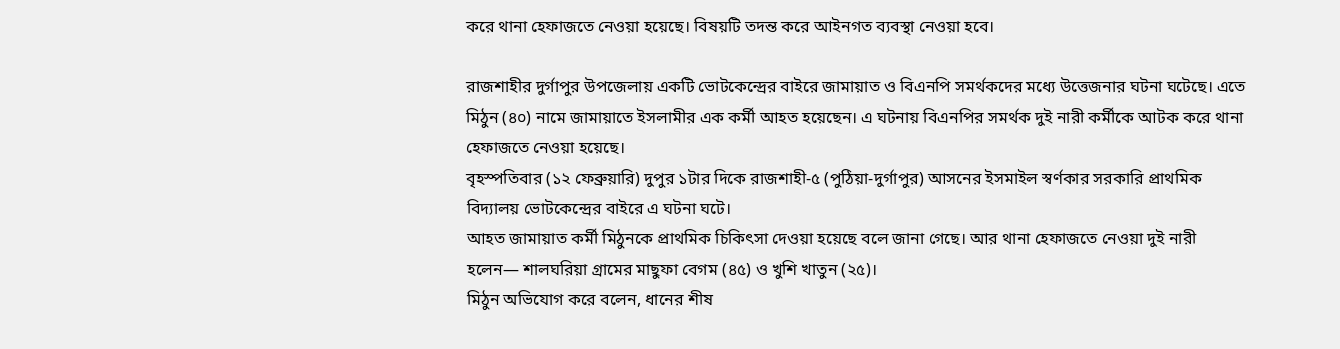করে থানা হেফাজতে নেওয়া হয়েছে। বিষয়টি তদন্ত করে আইনগত ব্যবস্থা নেওয়া হবে।

রাজশাহীর দুর্গাপুর উপজেলায় একটি ভোটকেন্দ্রের বাইরে জামায়াত ও বিএনপি সমর্থকদের মধ্যে উত্তেজনার ঘটনা ঘটেছে। এতে মিঠুন (৪০) নামে জামায়াতে ইসলামীর এক কর্মী আহত হয়েছেন। এ ঘটনায় বিএনপির সমর্থক দুই নারী কর্মীকে আটক করে থানা হেফাজতে নেওয়া হয়েছে।
বৃহস্পতিবার (১২ ফেব্রুয়ারি) দুপুর ১টার দিকে রাজশাহী-৫ (পুঠিয়া-দুর্গাপুর) আসনের ইসমাইল স্বর্ণকার সরকারি প্রাথমিক বিদ্যালয় ভোটকেন্দ্রের বাইরে এ ঘটনা ঘটে।
আহত জামায়াত কর্মী মিঠুনকে প্রাথমিক চিকিৎসা দেওয়া হয়েছে বলে জানা গেছে। আর থানা হেফাজতে নেওয়া দুই নারী হলেন— শালঘরিয়া গ্রামের মাছুফা বেগম (৪৫) ও খুশি খাতুন (২৫)।
মিঠুন অভিযোগ করে বলেন, ধানের শীষ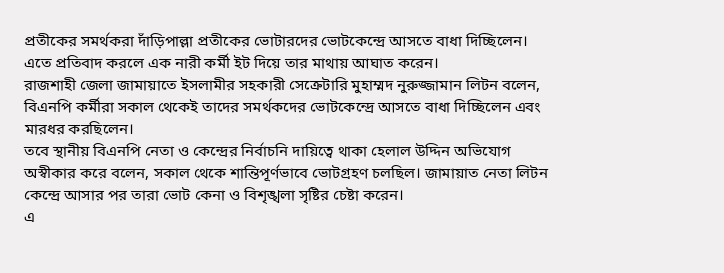প্রতীকের সমর্থকরা দাঁড়িপাল্লা প্রতীকের ভোটারদের ভোটকেন্দ্রে আসতে বাধা দিচ্ছিলেন। এতে প্রতিবাদ করলে এক নারী কর্মী ইট দিয়ে তার মাথায় আঘাত করেন।
রাজশাহী জেলা জামায়াতে ইসলামীর সহকারী সেক্রেটারি মুহাম্মদ নুরুজ্জামান লিটন বলেন, বিএনপি কর্মীরা সকাল থেকেই তাদের সমর্থকদের ভোটকেন্দ্রে আসতে বাধা দিচ্ছিলেন এবং মারধর করছিলেন।
তবে স্থানীয় বিএনপি নেতা ও কেন্দ্রের নির্বাচনি দায়িত্বে থাকা হেলাল উদ্দিন অভিযোগ অস্বীকার করে বলেন, সকাল থেকে শান্তিপূর্ণভাবে ভোটগ্রহণ চলছিল। জামায়াত নেতা লিটন কেন্দ্রে আসার পর তারা ভোট কেনা ও বিশৃঙ্খলা সৃষ্টির চেষ্টা করেন।
এ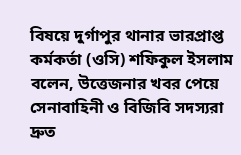বিষয়ে দুর্গাপুর থানার ভারপ্রাপ্ত কর্মকর্তা (ওসি) শফিকুল ইসলাম বলেন, উত্তেজনার খবর পেয়ে সেনাবাহিনী ও বিজিবি সদস্যরা দ্রুত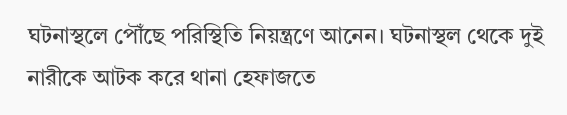ঘটনাস্থলে পৌঁছে পরিস্থিতি নিয়ন্ত্রণে আনেন। ঘটনাস্থল থেকে দুই নারীকে আটক করে থানা হেফাজতে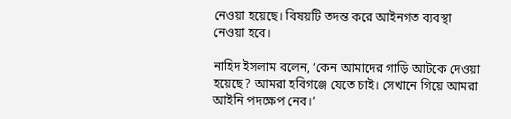নেওয়া হয়েছে। বিষয়টি তদন্ত করে আইনগত ব্যবস্থা নেওয়া হবে।

নাহিদ ইসলাম বলেন, ‘কেন আমাদের গাড়ি আটকে দেওয়া হয়েছে? আমরা হবিগঞ্জে যেতে চাই। সেখানে গিয়ে আমরা আইনি পদক্ষেপ নেব।’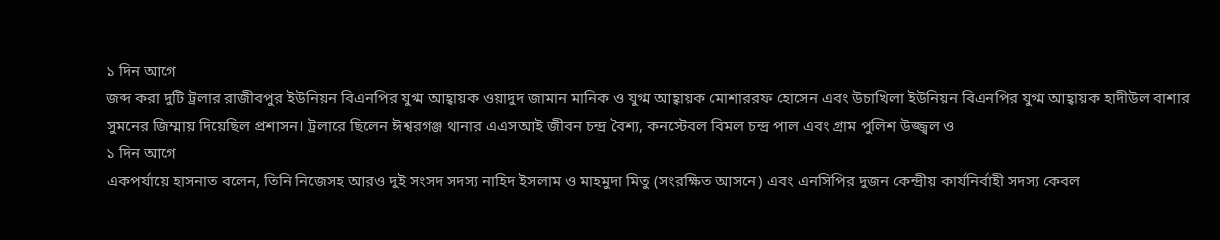১ দিন আগে
জব্দ করা দুটি ট্রলার রাজীবপুর ইউনিয়ন বিএনপির যুগ্ম আহ্বায়ক ওয়াদুদ জামান মানিক ও যুগ্ম আহ্বায়ক মোশাররফ হোসেন এবং উচাখিলা ইউনিয়ন বিএনপির যুগ্ম আহ্বায়ক হাদীউল বাশার সুমনের জিম্মায় দিয়েছিল প্রশাসন। ট্রলারে ছিলেন ঈশ্বরগঞ্জ থানার এএসআই জীবন চন্দ্র বৈশ্য, কনস্টেবল বিমল চন্দ্র পাল এবং গ্রাম পুলিশ উজ্জ্বল ও
১ দিন আগে
একপর্যায়ে হাসনাত বলেন, তিনি নিজেসহ আরও দুই সংসদ সদস্য নাহিদ ইসলাম ও মাহমুদা মিতু (সংরক্ষিত আসনে) এবং এনসিপির দুজন কেন্দ্রীয় কার্যনির্বাহী সদস্য কেবল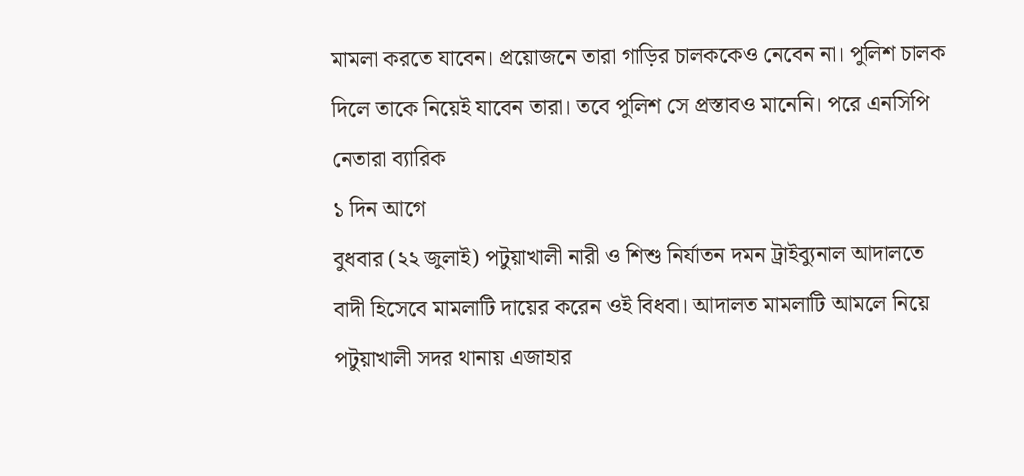মামলা করতে যাবেন। প্রয়োজনে তারা গাড়ির চালককেও নেবেন না। পুলিশ চালক দিলে তাকে নিয়েই যাবেন তারা। তবে পুলিশ সে প্রস্তাবও মানেনি। পরে এনসিপি নেতারা ব্যারিক
১ দিন আগে
বুধবার (২২ জুলাই) পটুয়াখালী নারী ও শিশু নির্যাতন দমন ট্রাইব্যুনাল আদালতে বাদী হিসেবে মামলাটি দায়ের করেন ওই বিধবা। আদালত মামলাটি আমলে নিয়ে পটুয়াখালী সদর থানায় এজাহার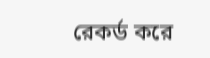রেকর্ড করে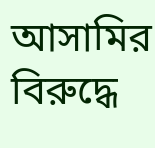আসামির বিরুদ্ধে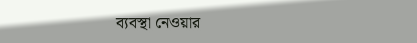ব্যবস্থা নেওয়ার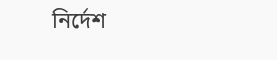নির্দেশ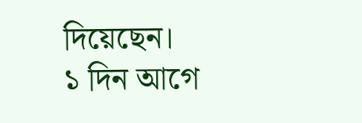দিয়েছেন।
১ দিন আগে